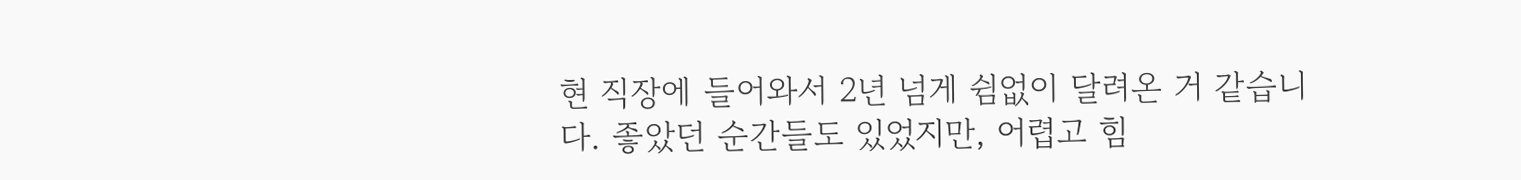현 직장에 들어와서 2년 넘게 쉼없이 달려온 거 같습니다. 좋았던 순간들도 있었지만, 어렵고 힘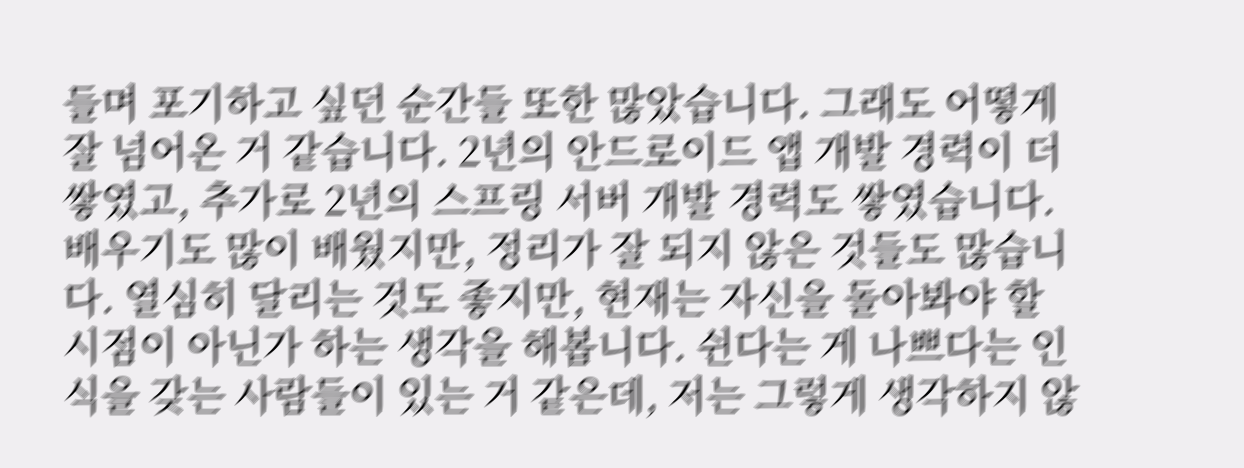들며 포기하고 싶던 순간들 또한 많았습니다. 그래도 어떻게 잘 넘어온 거 같습니다. 2년의 안드로이드 앱 개발 경력이 더 쌓였고, 추가로 2년의 스프링 서버 개발 경력도 쌓였습니다. 배우기도 많이 배웠지만, 정리가 잘 되지 않은 것들도 많습니다. 열심히 달리는 것도 좋지만, 현재는 자신을 돌아봐야 할 시점이 아닌가 하는 생각을 해봅니다. 쉰다는 게 나쁘다는 인식을 갖는 사람들이 있는 거 같은데, 저는 그렇게 생각하지 않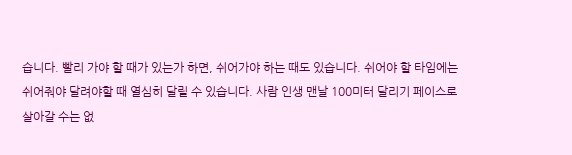습니다. 빨리 가야 할 때가 있는가 하면, 쉬어가야 하는 때도 있습니다. 쉬어야 할 타임에는 쉬어줘야 달려야할 때 열심히 달릴 수 있습니다. 사람 인생 맨날 100미터 달리기 페이스로 살아갈 수는 없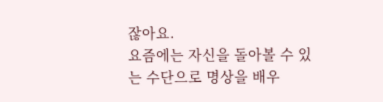잖아요.
요즘에는 자신을 돌아볼 수 있는 수단으로 명상을 배우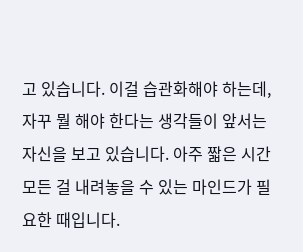고 있습니다. 이걸 습관화해야 하는데, 자꾸 뭘 해야 한다는 생각들이 앞서는 자신을 보고 있습니다. 아주 짧은 시간 모든 걸 내려놓을 수 있는 마인드가 필요한 때입니다.